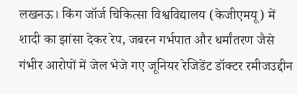लखनऊ। किंग जॉर्ज चिकित्सा विश्वविद्यालय (केजीएमयू) में शादी का झांसा देकर रेप, जबरन गर्भपात और धर्मांतरण जैसे गंभीर आरोपों में जेल भेजे गए जूनियर रेजिडेंट डॉक्टर रमीजउद्दीन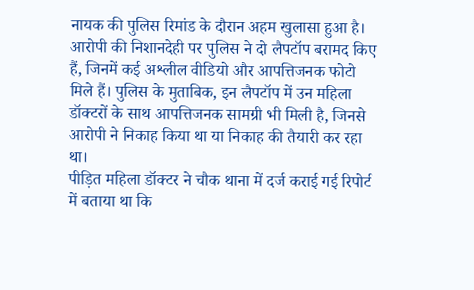नायक की पुलिस रिमांड के दौरान अहम खुलासा हुआ है। आरोपी की निशानदेही पर पुलिस ने दो लैपटॉप बरामद किए हैं, जिनमें कई अश्लील वीडियो और आपत्तिजनक फोटो मिले हैं। पुलिस के मुताबिक, इन लैपटॉप में उन महिला डॉक्टरों के साथ आपत्तिजनक सामग्री भी मिली है, जिनसे आरोपी ने निकाह किया था या निकाह की तैयारी कर रहा था।
पीड़ित महिला डॉक्टर ने चौक थाना में दर्ज कराई गई रिपोर्ट में बताया था कि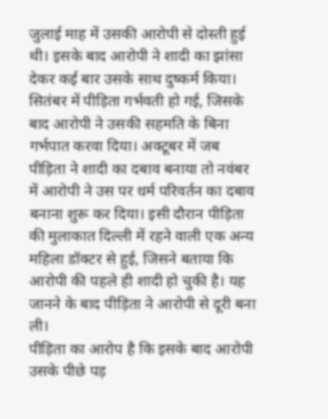जुलाई माह में उसकी आरोपी से दोस्ती हुई थी। इसके बाद आरोपी ने शादी का झांसा देकर कई बार उसके साथ दुष्कर्म किया। सितंबर में पीड़िता गर्भवती हो गई, जिसके बाद आरोपी ने उसकी सहमति के बिना गर्भपात करवा दिया। अक्टूबर में जब पीड़िता ने शादी का दबाव बनाया तो नवंबर में आरोपी ने उस पर धर्म परिवर्तन का दबाव बनाना शुरू कर दिया। इसी दौरान पीड़िता की मुलाकात दिल्ली में रहने वाली एक अन्य महिला डॉक्टर से हुई, जिसने बताया कि आरोपी की पहले ही शादी हो चुकी है। यह जानने के बाद पीड़िता ने आरोपी से दूरी बना ली।
पीड़िता का आरोप है कि इसके बाद आरोपी उसके पीछे पड़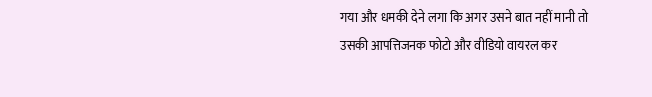गया और धमकी देने लगा कि अगर उसने बात नहीं मानी तो उसकी आपत्तिजनक फोटो और वीडियो वायरल कर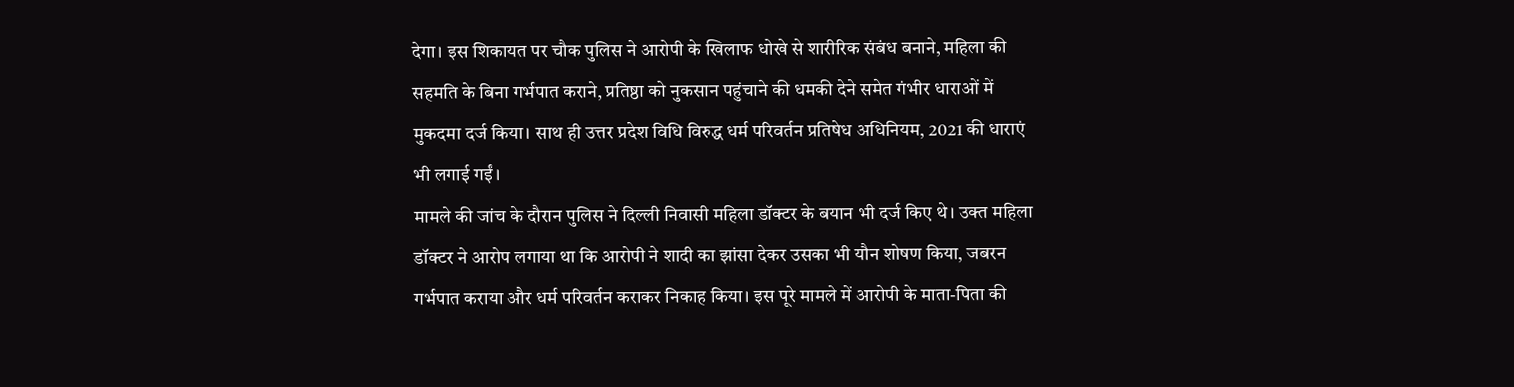देगा। इस शिकायत पर चौक पुलिस ने आरोपी के खिलाफ धोखे से शारीरिक संबंध बनाने, महिला की सहमति के बिना गर्भपात कराने, प्रतिष्ठा को नुकसान पहुंचाने की धमकी देने समेत गंभीर धाराओं में मुकदमा दर्ज किया। साथ ही उत्तर प्रदेश विधि विरुद्ध धर्म परिवर्तन प्रतिषेध अधिनियम, 2021 की धाराएं भी लगाई गईं।
मामले की जांच के दौरान पुलिस ने दिल्ली निवासी महिला डॉक्टर के बयान भी दर्ज किए थे। उक्त महिला डॉक्टर ने आरोप लगाया था कि आरोपी ने शादी का झांसा देकर उसका भी यौन शोषण किया, जबरन गर्भपात कराया और धर्म परिवर्तन कराकर निकाह किया। इस पूरे मामले में आरोपी के माता-पिता की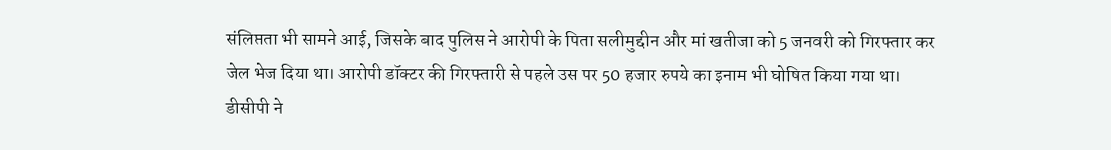संलिप्तता भी सामने आई, जिसके बाद पुलिस ने आरोपी के पिता सलीमुद्दीन और मां खतीजा को 5 जनवरी को गिरफ्तार कर जेल भेज दिया था। आरोपी डॉक्टर की गिरफ्तारी से पहले उस पर 50 हजार रुपये का इनाम भी घोषित किया गया था।
डीसीपी ने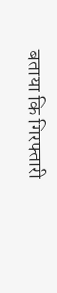बताया कि गिरफ्तारी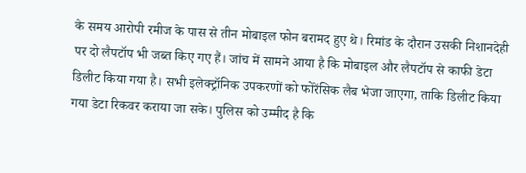के समय आरोपी रमीज के पास से तीन मोबाइल फोन बरामद हुए थे। रिमांड के दौरान उसकी निशानदेही पर दो लैपटॉप भी जब्त किए गए हैं। जांच में सामने आया है कि मोबाइल और लैपटॉप से काफी डेटा डिलीट किया गया है। सभी इलेक्ट्रॉनिक उपकरणों को फोरेंसिक लैब भेजा जाएगा, ताकि डिलीट किया गया डेटा रिकवर कराया जा सके। पुलिस को उम्मीद है कि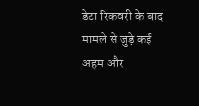डेटा रिकवरी के बाद मामले से जुड़े कई अहम और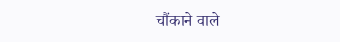चौंकाने वाले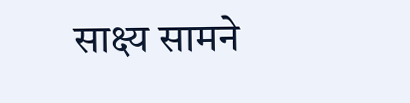साक्ष्य सामने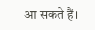आ सकते हैं।